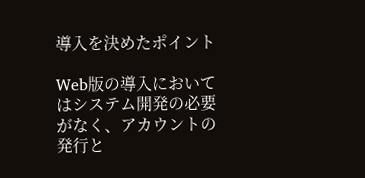導入を決めたポイント

Web版の導入においてはシステム開発の必要がなく、アカウントの発行と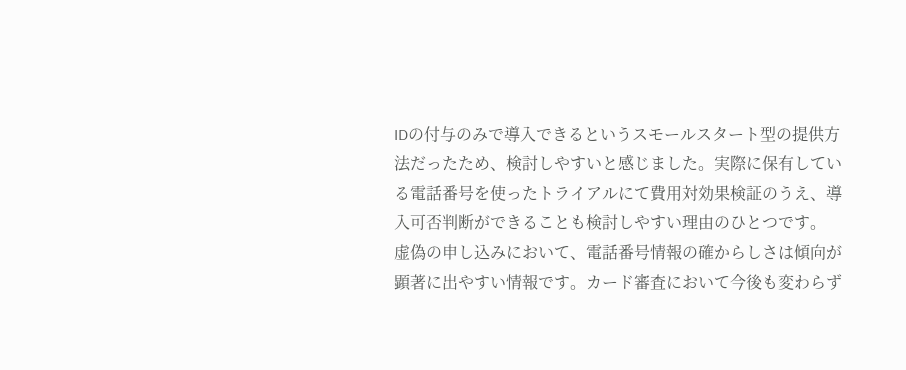IDの付与のみで導入できるというスモールスタート型の提供方法だったため、検討しやすいと感じました。実際に保有している電話番号を使ったトライアルにて費用対効果検証のうえ、導入可否判断ができることも検討しやすい理由のひとつです。
虚偽の申し込みにおいて、電話番号情報の確からしさは傾向が顕著に出やすい情報です。カード審査において今後も変わらず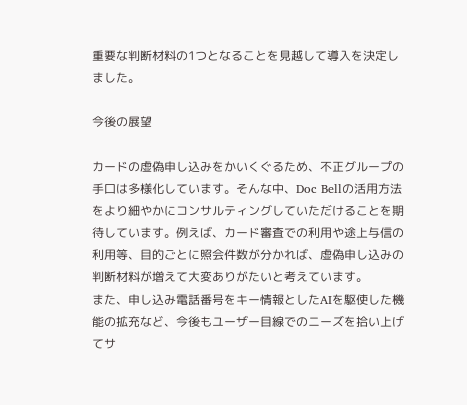重要な判断材料の1つとなることを見越して導入を決定しました。

今後の展望

カードの虚偽申し込みをかいくぐるため、不正グループの手口は多様化しています。そんな中、Doc Bellの活用方法をより細やかにコンサルティングしていただけることを期待しています。例えば、カード審査での利用や途上与信の利用等、目的ごとに照会件数が分かれば、虚偽申し込みの判断材料が増えて大変ありがたいと考えています。
また、申し込み電話番号をキー情報としたAIを駆使した機能の拡充など、今後もユーザー目線でのニーズを拾い上げてサ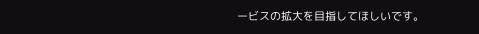ービスの拡大を目指してほしいです。